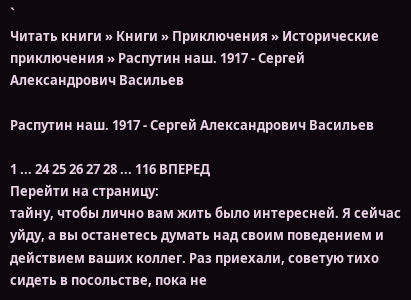`
Читать книги » Книги » Приключения » Исторические приключения » Распутин наш. 1917 - Сергей Александрович Васильев

Распутин наш. 1917 - Сергей Александрович Васильев

1 ... 24 25 26 27 28 ... 116 ВПЕРЕД
Перейти на страницу:
тайну, чтобы лично вам жить было интересней. Я сейчас уйду, а вы останетесь думать над своим поведением и действием ваших коллег. Раз приехали, советую тихо сидеть в посольстве, пока не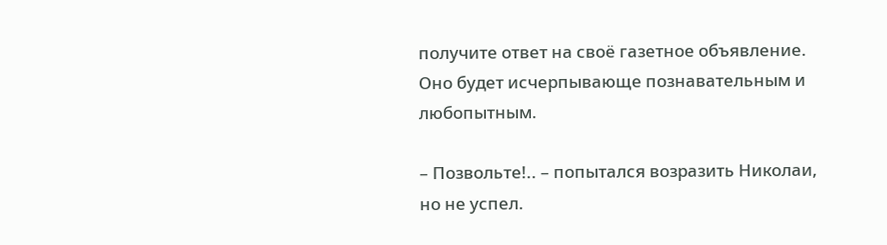получите ответ на своё газетное объявление. Оно будет исчерпывающе познавательным и любопытным.

– Позвольте!.. – попытался возразить Николаи, но не успел.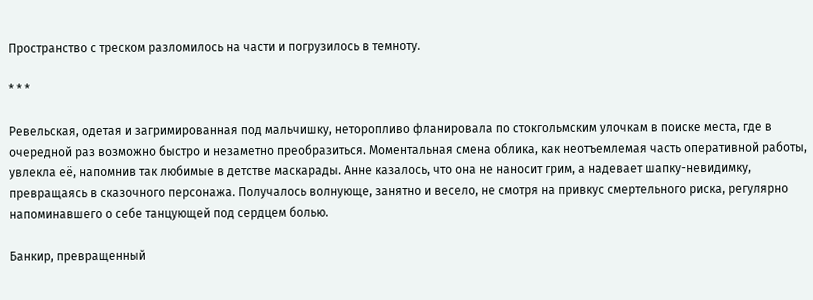Пространство с треском разломилось на части и погрузилось в темноту.

* * *

Ревельская, одетая и загримированная под мальчишку, неторопливо фланировала по стокгольмским улочкам в поиске места, где в очередной раз возможно быстро и незаметно преобразиться. Моментальная смена облика, как неотъемлемая часть оперативной работы, увлекла её, напомнив так любимые в детстве маскарады. Анне казалось, что она не наносит грим, а надевает шапку-невидимку, превращаясь в сказочного персонажа. Получалось волнующе, занятно и весело, не смотря на привкус смертельного риска, регулярно напоминавшего о себе танцующей под сердцем болью.

Банкир, превращенный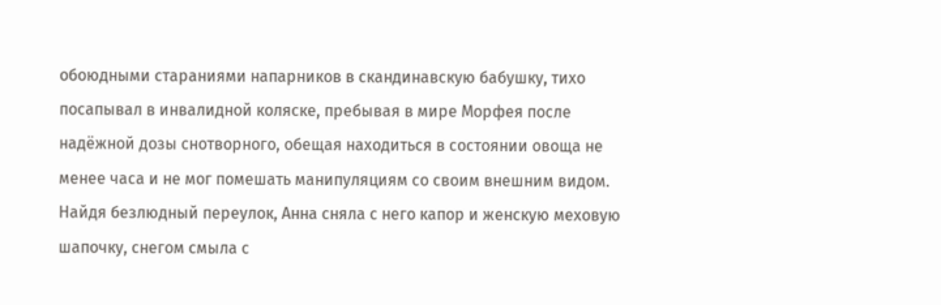обоюдными стараниями напарников в скандинавскую бабушку, тихо посапывал в инвалидной коляске, пребывая в мире Морфея после надёжной дозы снотворного, обещая находиться в состоянии овоща не менее часа и не мог помешать манипуляциям со своим внешним видом. Найдя безлюдный переулок, Анна сняла с него капор и женскую меховую шапочку, снегом смыла с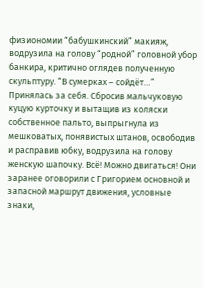физиономии “бабушкинский” макияж, водрузила на голову “родной” головной убор банкира, критично оглядев полученную скульптуру. “В сумерках – сойдёт…” Принялась за себя. Сбросив мальчуковую куцую курточку и вытащив из коляски собственное пальто, выпрыгнула из мешковатых, понявистых штанов, освободив и расправив юбку, водрузила на голову женскую шапочку. Всё! Можно двигаться! Они заранее оговорили с Григорием основной и запасной маршрут движения, условные знаки,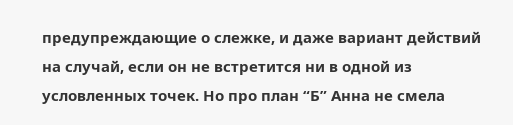предупреждающие о слежке, и даже вариант действий на случай, если он не встретится ни в одной из условленных точек. Но про план “Б” Анна не смела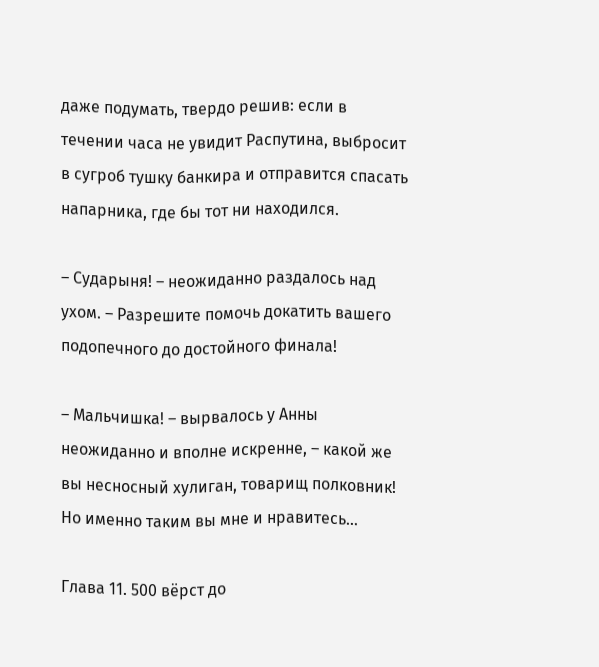даже подумать, твердо решив: если в течении часа не увидит Распутина, выбросит в сугроб тушку банкира и отправится спасать напарника, где бы тот ни находился.

– Сударыня! – неожиданно раздалось над ухом. – Разрешите помочь докатить вашего подопечного до достойного финала!

– Мальчишка! – вырвалось у Анны неожиданно и вполне искренне, – какой же вы несносный хулиган, товарищ полковник! Но именно таким вы мне и нравитесь…

Глава 11. 500 вёрст до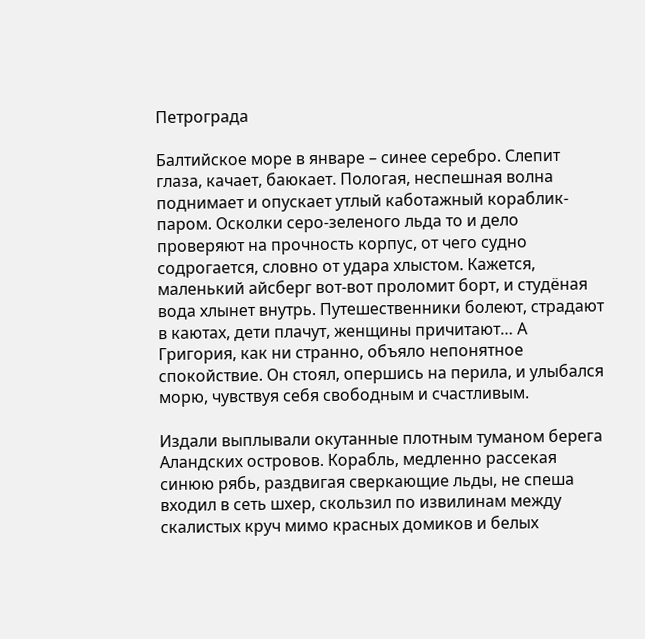Петрограда

Балтийское море в январе – синее серебро. Слепит глаза, качает, баюкает. Пологая, неспешная волна поднимает и опускает утлый каботажный кораблик-паром. Осколки серо-зеленого льда то и дело проверяют на прочность корпус, от чего судно содрогается, словно от удара хлыстом. Кажется, маленький айсберг вот-вот проломит борт, и студёная вода хлынет внутрь. Путешественники болеют, страдают в каютах, дети плачут, женщины причитают… А Григория, как ни странно, объяло непонятное спокойствие. Он стоял, опершись на перила, и улыбался морю, чувствуя себя свободным и счастливым.

Издали выплывали окутанные плотным туманом берега Аландских островов. Корабль, медленно рассекая синюю рябь, раздвигая сверкающие льды, не спеша входил в сеть шхер, скользил по извилинам между скалистых круч мимо красных домиков и белых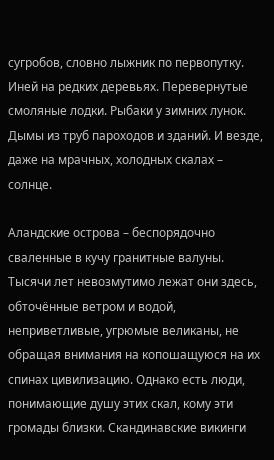сугробов, словно лыжник по первопутку. Иней на редких деревьях. Перевернутые смоляные лодки. Рыбаки у зимних лунок. Дымы из труб пароходов и зданий. И везде, даже на мрачных, холодных скалах – солнце.

Аландские острова – беспорядочно сваленные в кучу гранитные валуны. Тысячи лет невозмутимо лежат они здесь, обточённые ветром и водой, неприветливые, угрюмые великаны, не обращая внимания на копошащуюся на их спинах цивилизацию. Однако есть люди, понимающие душу этих скал, кому эти громады близки. Скандинавские викинги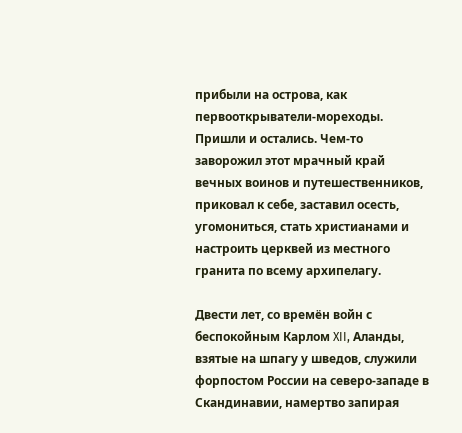прибыли на острова, как первооткрыватели-мореходы. Пришли и остались. Чем-то заворожил этот мрачный край вечных воинов и путешественников, приковал к себе, заставил осесть, угомониться, стать христианами и настроить церквей из местного гранита по всему архипелагу.

Двести лет, со времён войн с беспокойным Карлом XII, Аланды, взятые на шпагу у шведов, служили форпостом России на северо-западе в Скандинавии, намертво запирая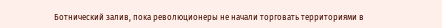Ботнический залив, пока революционеры не начали торговать территориями в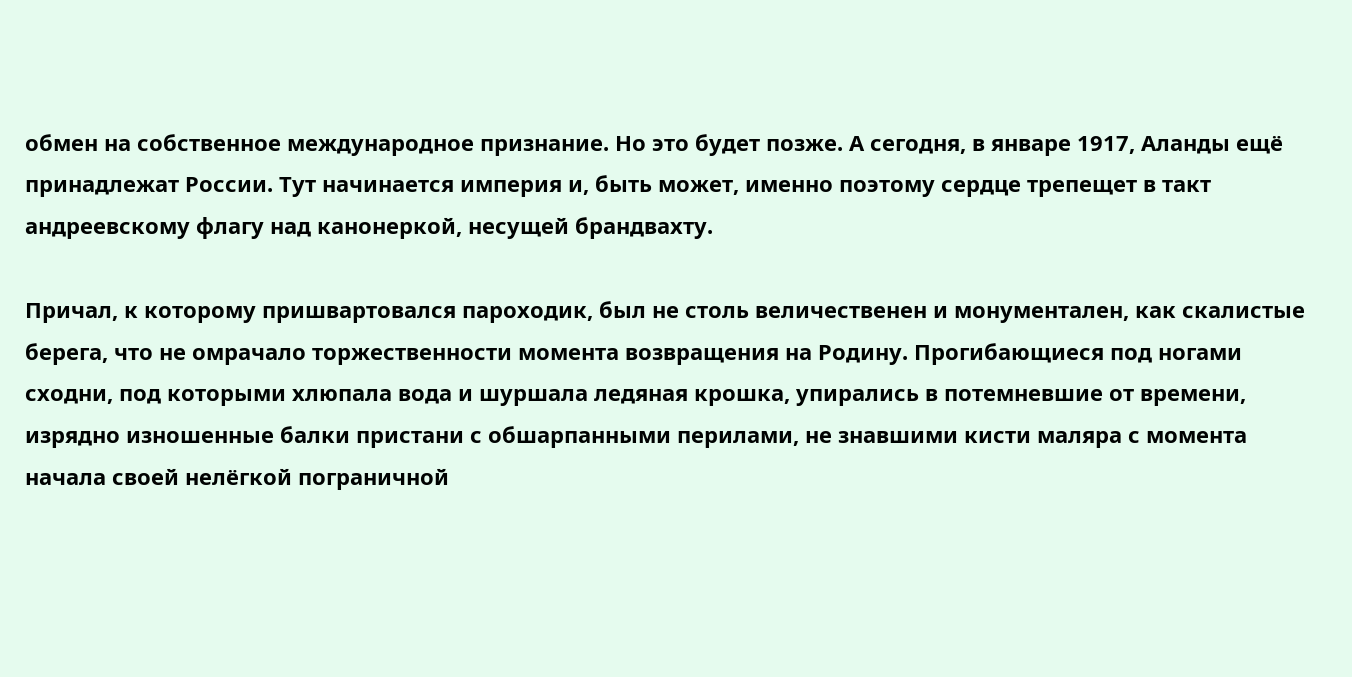обмен на собственное международное признание. Но это будет позже. А сегодня, в январе 1917, Аланды ещё принадлежат России. Тут начинается империя и, быть может, именно поэтому сердце трепещет в такт андреевскому флагу над канонеркой, несущей брандвахту.

Причал, к которому пришвартовался пароходик, был не столь величественен и монументален, как скалистые берега, что не омрачало торжественности момента возвращения на Родину. Прогибающиеся под ногами сходни, под которыми хлюпала вода и шуршала ледяная крошка, упирались в потемневшие от времени, изрядно изношенные балки пристани с обшарпанными перилами, не знавшими кисти маляра с момента начала своей нелёгкой пограничной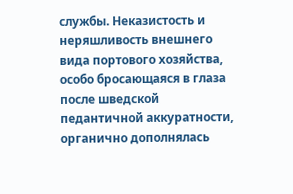службы. Неказистость и неряшливость внешнего вида портового хозяйства, особо бросающаяся в глаза после шведской педантичной аккуратности, органично дополнялась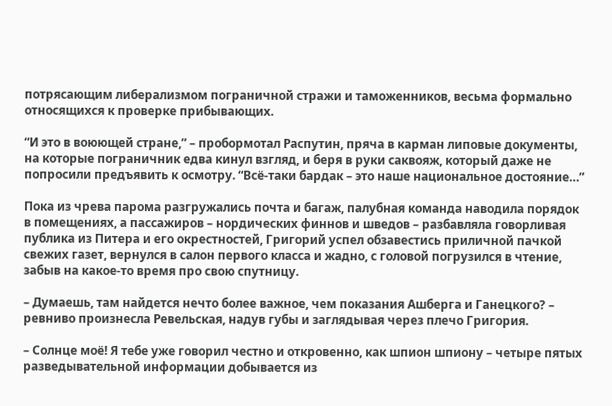потрясающим либерализмом пограничной стражи и таможенников, весьма формально относящихся к проверке прибывающих.

“И это в воюющей стране,” – пробормотал Распутин, пряча в карман липовые документы, на которые пограничник едва кинул взгляд, и беря в руки саквояж, который даже не попросили предъявить к осмотру. “Всё-таки бардак – это наше национальное достояние…”

Пока из чрева парома разгружались почта и багаж, палубная команда наводила порядок в помещениях, а пассажиров – нордических финнов и шведов – разбавляла говорливая публика из Питера и его окрестностей, Григорий успел обзавестись приличной пачкой свежих газет, вернулся в салон первого класса и жадно, с головой погрузился в чтение, забыв на какое-то время про свою спутницу.

– Думаешь, там найдется нечто более важное, чем показания Ашберга и Ганецкого? – ревниво произнесла Ревельская, надув губы и заглядывая через плечо Григория.

– Солнце моё! Я тебе уже говорил честно и откровенно, как шпион шпиону – четыре пятых разведывательной информации добывается из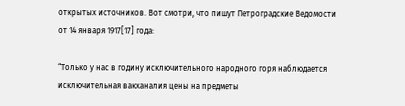открытых источников. Вот смотри, что пишут Петроградские Ведомости от 14 января 1917[17] года:

“Только у нас в годину исключительного народного горя наблюдается исключительная вакханалия цены на предметы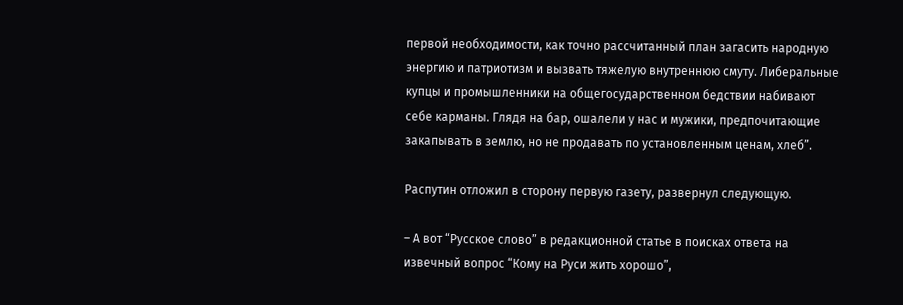первой необходимости, как точно рассчитанный план загасить народную энергию и патриотизм и вызвать тяжелую внутреннюю смуту. Либеральные купцы и промышленники на общегосударственном бедствии набивают себе карманы. Глядя на бар, ошалели у нас и мужики, предпочитающие закапывать в землю, но не продавать по установленным ценам, хлеб”.

Распутин отложил в сторону первую газету, развернул следующую.

– А вот “Русское слово” в редакционной статье в поисках ответа на извечный вопрос “Кому на Руси жить хорошо”,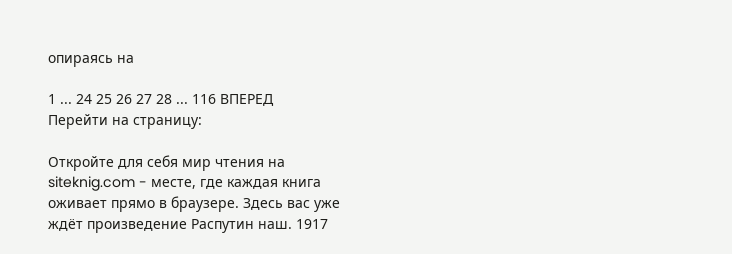опираясь на

1 ... 24 25 26 27 28 ... 116 ВПЕРЕД
Перейти на страницу:

Откройте для себя мир чтения на siteknig.com - месте, где каждая книга оживает прямо в браузере. Здесь вас уже ждёт произведение Распутин наш. 1917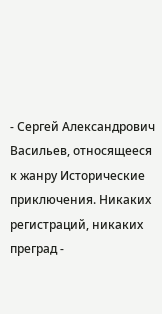- Сергей Александрович Васильев, относящееся к жанру Исторические приключения. Никаких регистраций, никаких преград -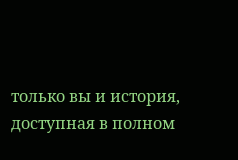только вы и история, доступная в полном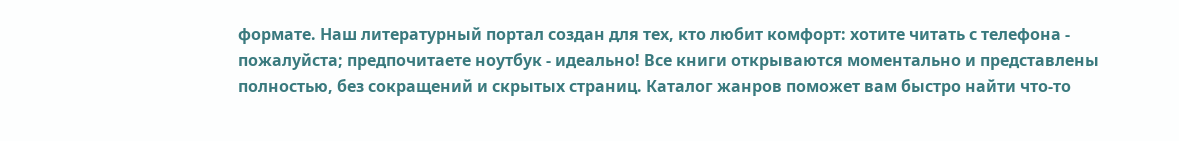формате. Наш литературный портал создан для тех, кто любит комфорт: хотите читать с телефона - пожалуйста; предпочитаете ноутбук - идеально! Все книги открываются моментально и представлены полностью, без сокращений и скрытых страниц. Каталог жанров поможет вам быстро найти что-то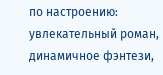по настроению: увлекательный роман, динамичное фэнтези,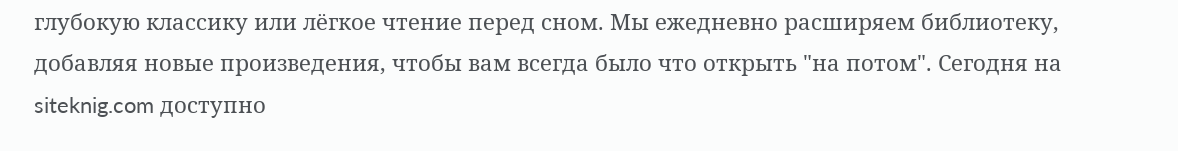глубокую классику или лёгкое чтение перед сном. Мы ежедневно расширяем библиотеку, добавляя новые произведения, чтобы вам всегда было что открыть "на потом". Сегодня на siteknig.com доступно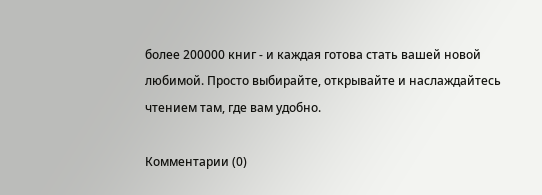более 200000 книг - и каждая готова стать вашей новой любимой. Просто выбирайте, открывайте и наслаждайтесь чтением там, где вам удобно.

Комментарии (0)